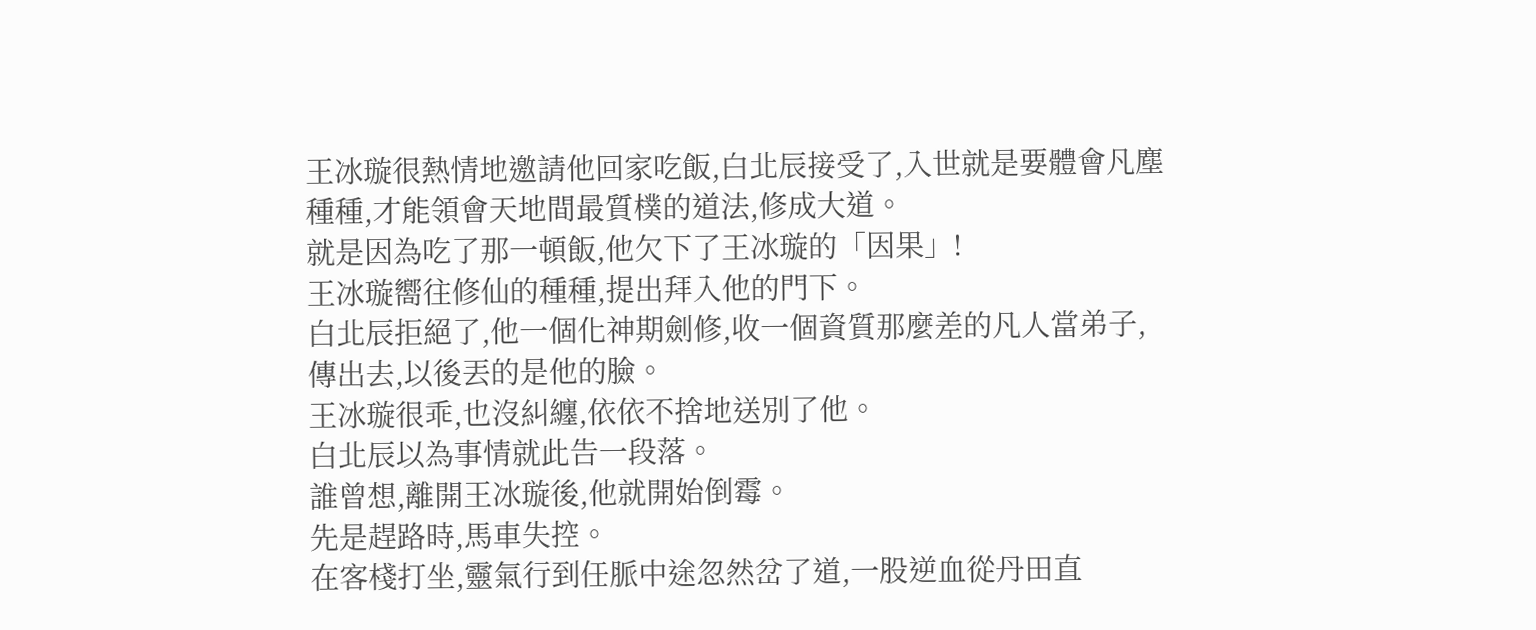王冰璇很熱情地邀請他回家吃飯,白北辰接受了,入世就是要體會凡塵種種,才能領會天地間最質樸的道法,修成大道。
就是因為吃了那一頓飯,他欠下了王冰璇的「因果」!
王冰璇嚮往修仙的種種,提出拜入他的門下。
白北辰拒絕了,他一個化神期劍修,收一個資質那麼差的凡人當弟子,傳出去,以後丟的是他的臉。
王冰璇很乖,也沒糾纏,依依不捨地送別了他。
白北辰以為事情就此告一段落。
誰曾想,離開王冰璇後,他就開始倒霉。
先是趕路時,馬車失控。
在客棧打坐,靈氣行到任脈中途忽然岔了道,一股逆血從丹田直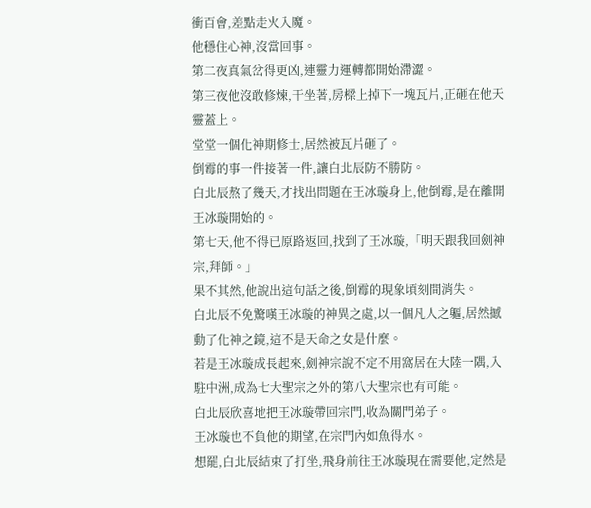衝百會,差點走火入魔。
他穩住心神,沒當回事。
第二夜真氣岔得更凶,連靈力運轉都開始滯澀。
第三夜他沒敢修煉,干坐著,房樑上掉下一塊瓦片,正砸在他天靈蓋上。
堂堂一個化神期修士,居然被瓦片砸了。
倒霉的事一件接著一件,讓白北辰防不勝防。
白北辰熬了幾天,才找出問題在王冰璇身上,他倒霉,是在離開王冰璇開始的。
第七天,他不得已原路返回,找到了王冰璇,「明天跟我回劍神宗,拜師。」
果不其然,他說出這句話之後,倒霉的現象頃刻間消失。
白北辰不免驚嘆王冰璇的神異之處,以一個凡人之軀,居然撼動了化神之鏡,這不是天命之女是什麼。
若是王冰璇成長起來,劍神宗說不定不用窩居在大陸一隅,入駐中洲,成為七大聖宗之外的第八大聖宗也有可能。
白北辰欣喜地把王冰璇帶回宗門,收為關門弟子。
王冰璇也不負他的期望,在宗門內如魚得水。
想罷,白北辰結束了打坐,飛身前往王冰璇現在需要他,定然是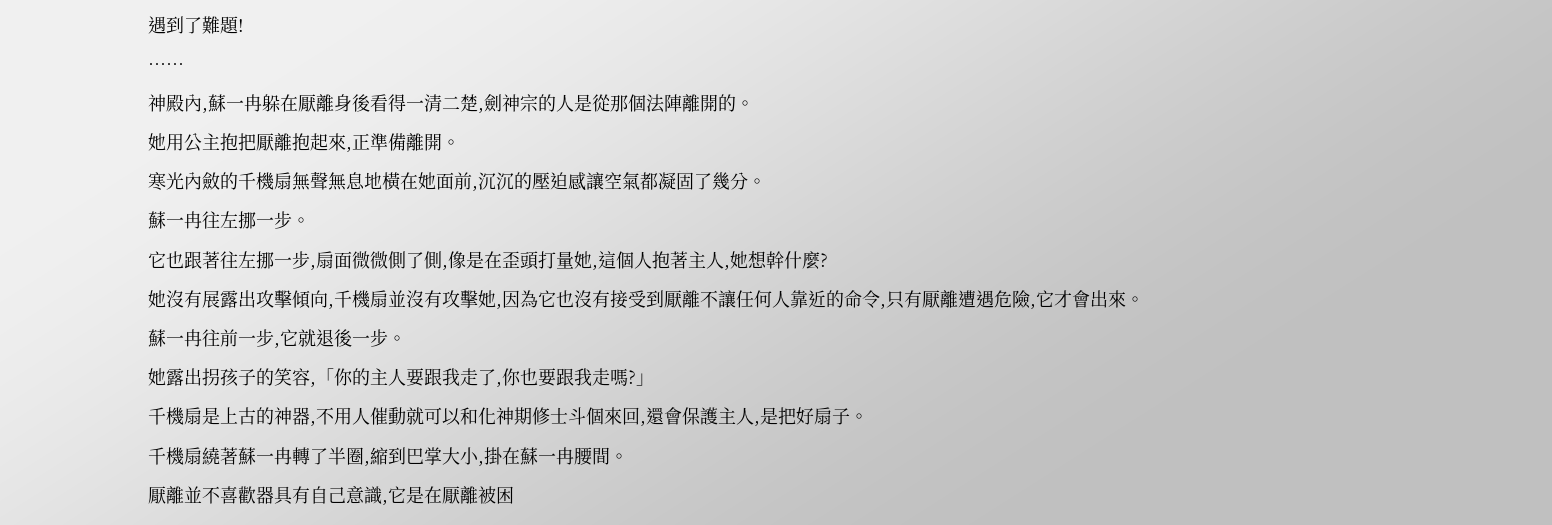遇到了難題!
……
神殿內,蘇一冉躲在厭離身後看得一清二楚,劍神宗的人是從那個法陣離開的。
她用公主抱把厭離抱起來,正準備離開。
寒光內斂的千機扇無聲無息地橫在她面前,沉沉的壓迫感讓空氣都凝固了幾分。
蘇一冉往左挪一步。
它也跟著往左挪一步,扇面微微側了側,像是在歪頭打量她,這個人抱著主人,她想幹什麼?
她沒有展露出攻擊傾向,千機扇並沒有攻擊她,因為它也沒有接受到厭離不讓任何人靠近的命令,只有厭離遭遇危險,它才會出來。
蘇一冉往前一步,它就退後一步。
她露出拐孩子的笑容,「你的主人要跟我走了,你也要跟我走嗎?」
千機扇是上古的神器,不用人催動就可以和化神期修士斗個來回,還會保護主人,是把好扇子。
千機扇繞著蘇一冉轉了半圈,縮到巴掌大小,掛在蘇一冉腰間。
厭離並不喜歡器具有自己意識,它是在厭離被困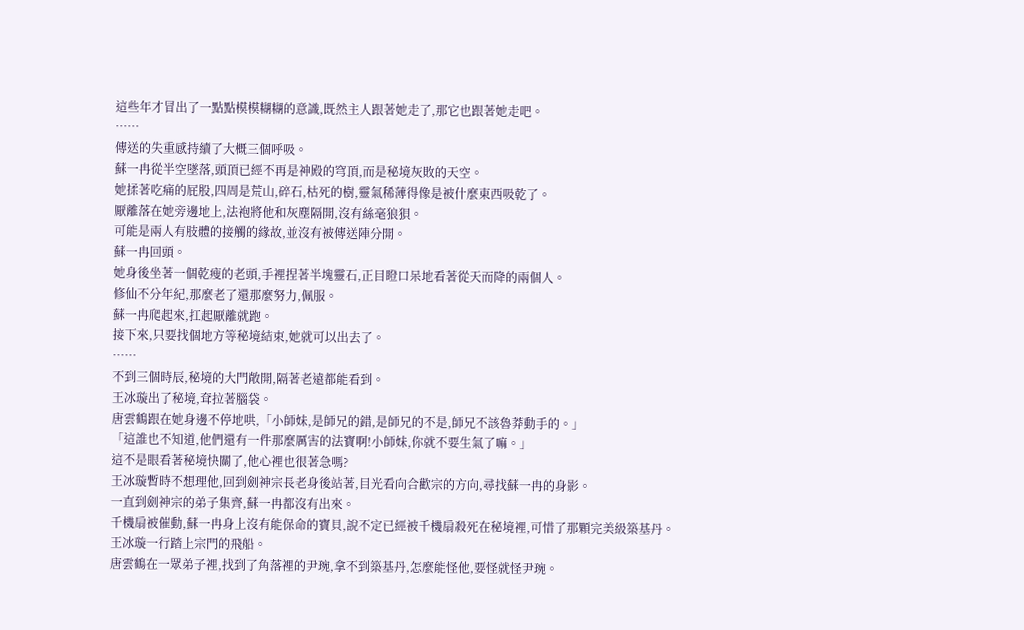這些年才冒出了一點點模模糊糊的意識,既然主人跟著她走了,那它也跟著她走吧。
……
傳送的失重感持續了大概三個呼吸。
蘇一冉從半空墜落,頭頂已經不再是神殿的穹頂,而是秘境灰敗的天空。
她揉著吃痛的屁股,四周是荒山,碎石,枯死的樹,靈氣稀薄得像是被什麼東西吸乾了。
厭離落在她旁邊地上,法袍將他和灰塵隔開,沒有絲毫狼狽。
可能是兩人有肢體的接觸的緣故,並沒有被傳送陣分開。
蘇一冉回頭。
她身後坐著一個乾瘦的老頭,手裡捏著半塊靈石,正目瞪口呆地看著從天而降的兩個人。
修仙不分年紀,那麼老了還那麼努力,佩服。
蘇一冉爬起來,扛起厭離就跑。
接下來,只要找個地方等秘境結束,她就可以出去了。
……
不到三個時辰,秘境的大門敞開,隔著老遠都能看到。
王冰璇出了秘境,耷拉著腦袋。
唐雲鶴跟在她身邊不停地哄,「小師妹,是師兄的錯,是師兄的不是,師兄不該魯莽動手的。」
「這誰也不知道,他們還有一件那麼厲害的法寶啊!小師妹,你就不要生氣了嘛。」
這不是眼看著秘境快關了,他心裡也很著急嗎?
王冰璇暫時不想理他,回到劍神宗長老身後站著,目光看向合歡宗的方向,尋找蘇一冉的身影。
一直到劍神宗的弟子集齊,蘇一冉都沒有出來。
千機扇被催動,蘇一冉身上沒有能保命的寶貝,說不定已經被千機扇殺死在秘境裡,可惜了那顆完美級築基丹。
王冰璇一行踏上宗門的飛船。
唐雲鶴在一眾弟子裡,找到了角落裡的尹琬,拿不到築基丹,怎麼能怪他,要怪就怪尹琬。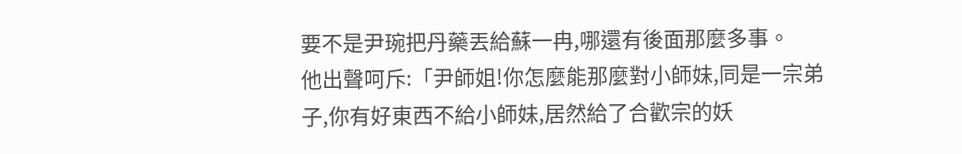要不是尹琬把丹藥丟給蘇一冉,哪還有後面那麼多事。
他出聲呵斥:「尹師姐!你怎麼能那麼對小師妹,同是一宗弟子,你有好東西不給小師妹,居然給了合歡宗的妖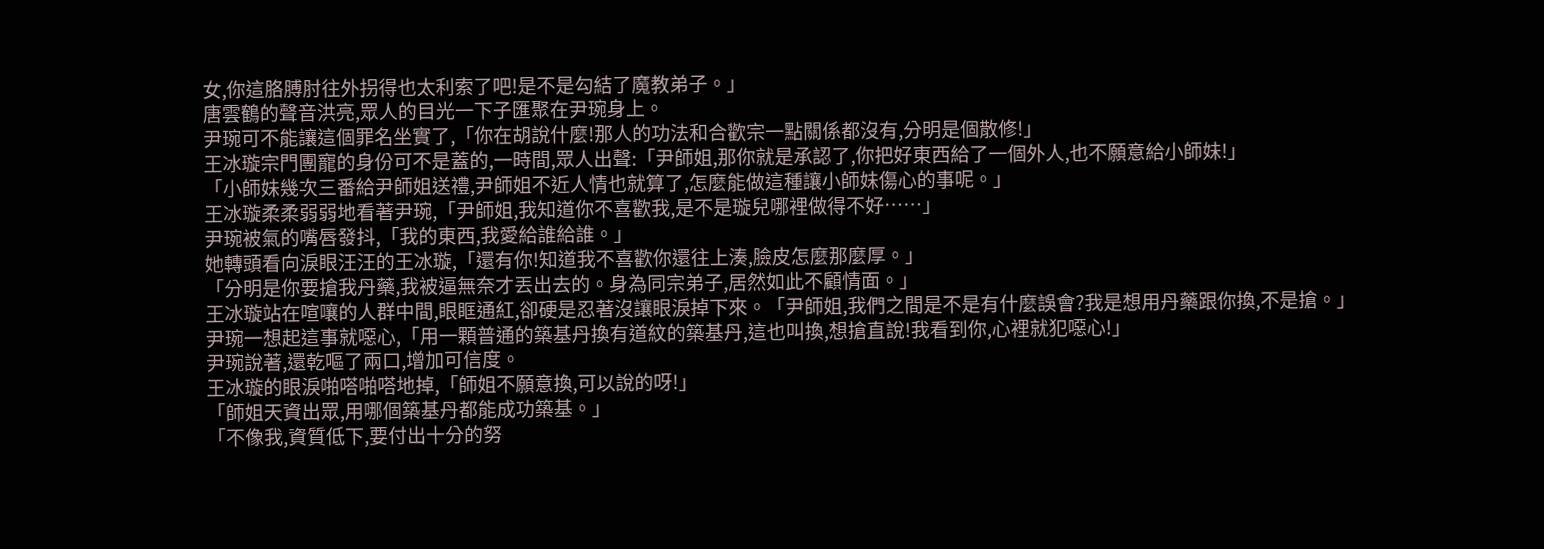女,你這胳膊肘往外拐得也太利索了吧!是不是勾結了魔教弟子。」
唐雲鶴的聲音洪亮,眾人的目光一下子匯聚在尹琬身上。
尹琬可不能讓這個罪名坐實了,「你在胡說什麼!那人的功法和合歡宗一點關係都沒有,分明是個散修!」
王冰璇宗門團寵的身份可不是蓋的,一時間,眾人出聲:「尹師姐,那你就是承認了,你把好東西給了一個外人,也不願意給小師妹!」
「小師妹幾次三番給尹師姐送禮,尹師姐不近人情也就算了,怎麼能做這種讓小師妹傷心的事呢。」
王冰璇柔柔弱弱地看著尹琬,「尹師姐,我知道你不喜歡我,是不是璇兒哪裡做得不好……」
尹琬被氣的嘴唇發抖,「我的東西,我愛給誰給誰。」
她轉頭看向淚眼汪汪的王冰璇,「還有你!知道我不喜歡你還往上湊,臉皮怎麼那麼厚。」
「分明是你要搶我丹藥,我被逼無奈才丟出去的。身為同宗弟子,居然如此不顧情面。」
王冰璇站在喧嚷的人群中間,眼眶通紅,卻硬是忍著沒讓眼淚掉下來。「尹師姐,我們之間是不是有什麼誤會?我是想用丹藥跟你換,不是搶。」
尹琬一想起這事就噁心,「用一顆普通的築基丹換有道紋的築基丹,這也叫換,想搶直說!我看到你,心裡就犯噁心!」
尹琬說著,還乾嘔了兩口,增加可信度。
王冰璇的眼淚啪嗒啪嗒地掉,「師姐不願意換,可以說的呀!」
「師姐天資出眾,用哪個築基丹都能成功築基。」
「不像我,資質低下,要付出十分的努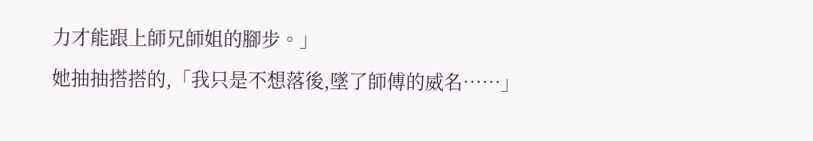力才能跟上師兄師姐的腳步。」
她抽抽搭搭的,「我只是不想落後,墜了師傅的威名……」